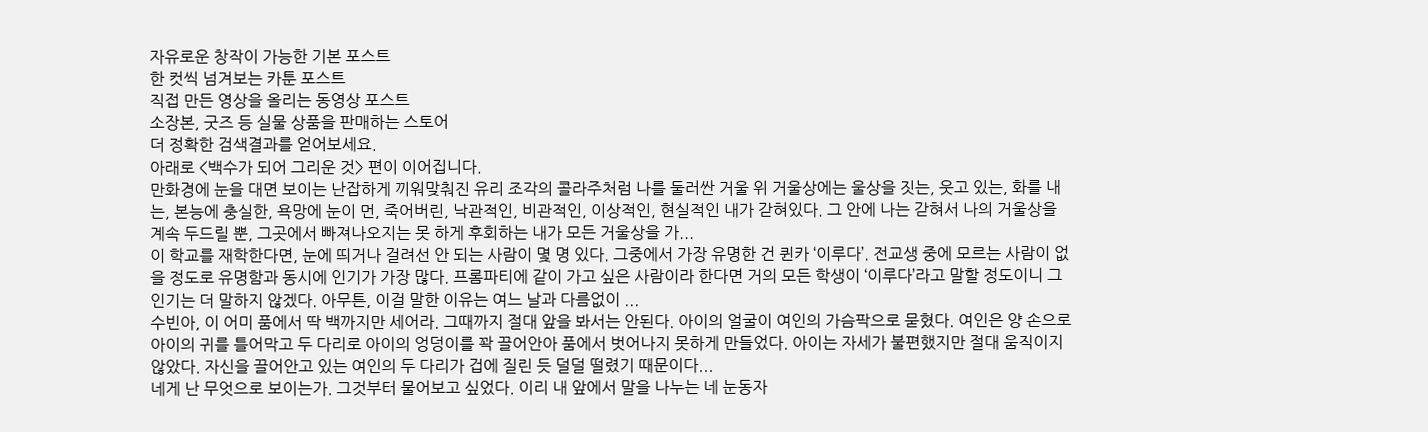자유로운 창작이 가능한 기본 포스트
한 컷씩 넘겨보는 카툰 포스트
직접 만든 영상을 올리는 동영상 포스트
소장본, 굿즈 등 실물 상품을 판매하는 스토어
더 정확한 검색결과를 얻어보세요.
아래로 <백수가 되어 그리운 것> 편이 이어집니다.
만화경에 눈을 대면 보이는 난잡하게 끼워맞춰진 유리 조각의 콜라주처럼 나를 둘러싼 거울 위 거울상에는 울상을 짓는, 웃고 있는, 화를 내는, 본능에 충실한, 욕망에 눈이 먼, 죽어버린, 낙관적인, 비관적인, 이상적인, 현실적인 내가 갇혀있다. 그 안에 나는 갇혀서 나의 거울상을 계속 두드릴 뿐, 그곳에서 빠져나오지는 못 하게 후회하는 내가 모든 거울상을 가...
이 학교를 재학한다면, 눈에 띄거나 걸려선 안 되는 사람이 몇 명 있다. 그중에서 가장 유명한 건 퀸카 ‘이루다’. 전교생 중에 모르는 사람이 없을 정도로 유명함과 동시에 인기가 가장 많다. 프롬파티에 같이 가고 싶은 사람이라 한다면 거의 모든 학생이 ‘이루다’라고 말할 정도이니 그 인기는 더 말하지 않겠다. 아무튼, 이걸 말한 이유는 여느 날과 다름없이 ...
수빈아, 이 어미 품에서 딱 백까지만 세어라. 그때까지 절대 앞을 봐서는 안된다. 아이의 얼굴이 여인의 가슴팍으로 묻혔다. 여인은 양 손으로 아이의 귀를 틀어막고 두 다리로 아이의 엉덩이를 꽉 끌어안아 품에서 벗어나지 못하게 만들었다. 아이는 자세가 불편했지만 절대 움직이지 않았다. 자신을 끌어안고 있는 여인의 두 다리가 겁에 질린 듯 덜덜 떨렸기 때문이다...
네게 난 무엇으로 보이는가. 그것부터 물어보고 싶었다. 이리 내 앞에서 말을 나누는 네 눈동자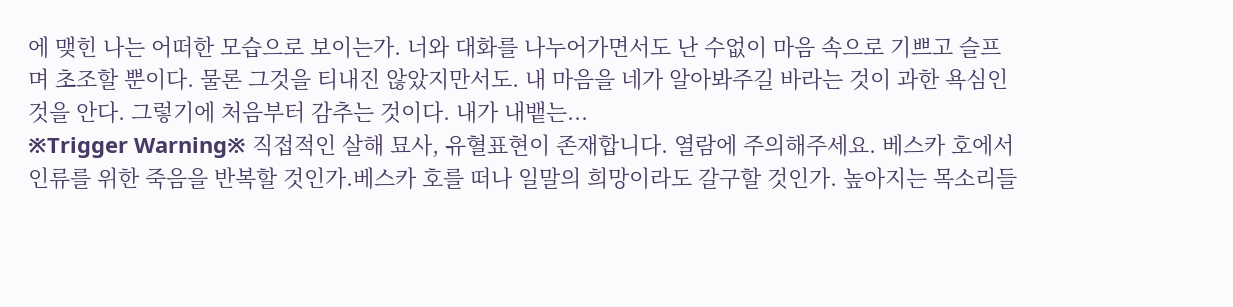에 맺힌 나는 어떠한 모습으로 보이는가. 너와 대화를 나누어가면서도 난 수없이 마음 속으로 기쁘고 슬프며 초조할 뿐이다. 물론 그것을 티내진 않았지만서도. 내 마음을 네가 알아봐주길 바라는 것이 과한 욕심인 것을 안다. 그렇기에 처음부터 감추는 것이다. 내가 내뱉는...
※Trigger Warning※ 직접적인 살해 묘사, 유혈표현이 존재합니다. 열람에 주의해주세요. 베스카 호에서 인류를 위한 죽음을 반복할 것인가.베스카 호를 떠나 일말의 희망이라도 갈구할 것인가. 높아지는 목소리들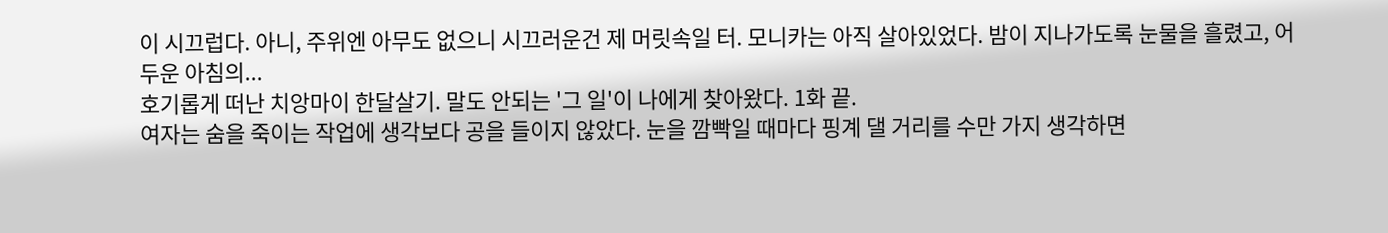이 시끄럽다. 아니, 주위엔 아무도 없으니 시끄러운건 제 머릿속일 터. 모니카는 아직 살아있었다. 밤이 지나가도록 눈물을 흘렸고, 어두운 아침의...
호기롭게 떠난 치앙마이 한달살기. 말도 안되는 '그 일'이 나에게 찾아왔다. 1화 끝.
여자는 숨을 죽이는 작업에 생각보다 공을 들이지 않았다. 눈을 깜빡일 때마다 핑계 댈 거리를 수만 가지 생각하면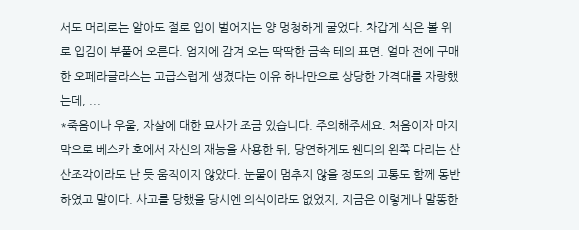서도 머리로는 알아도 절로 입이 벌어지는 양 멍청하게 굴었다. 차갑게 식은 볼 위로 입김이 부풀어 오른다. 엄지에 감겨 오는 딱딱한 금속 테의 표면. 얼마 전에 구매한 오페라글라스는 고급스럽게 생겼다는 이유 하나만으로 상당한 가격대를 자랑했는데, ...
*죽음이나 우울, 자살에 대한 묘사가 조금 있습니다. 주의해주세요. 처음이자 마지막으로 베스카 호에서 자신의 재능을 사용한 뒤, 당연하게도 웬디의 왼쪽 다리는 산산조각이라도 난 듯 움직이지 않았다. 눈물이 멈추지 않을 정도의 고통도 함께 동반하였고 말이다. 사고를 당했을 당시엔 의식이라도 없었지, 지금은 이렇게나 말똥한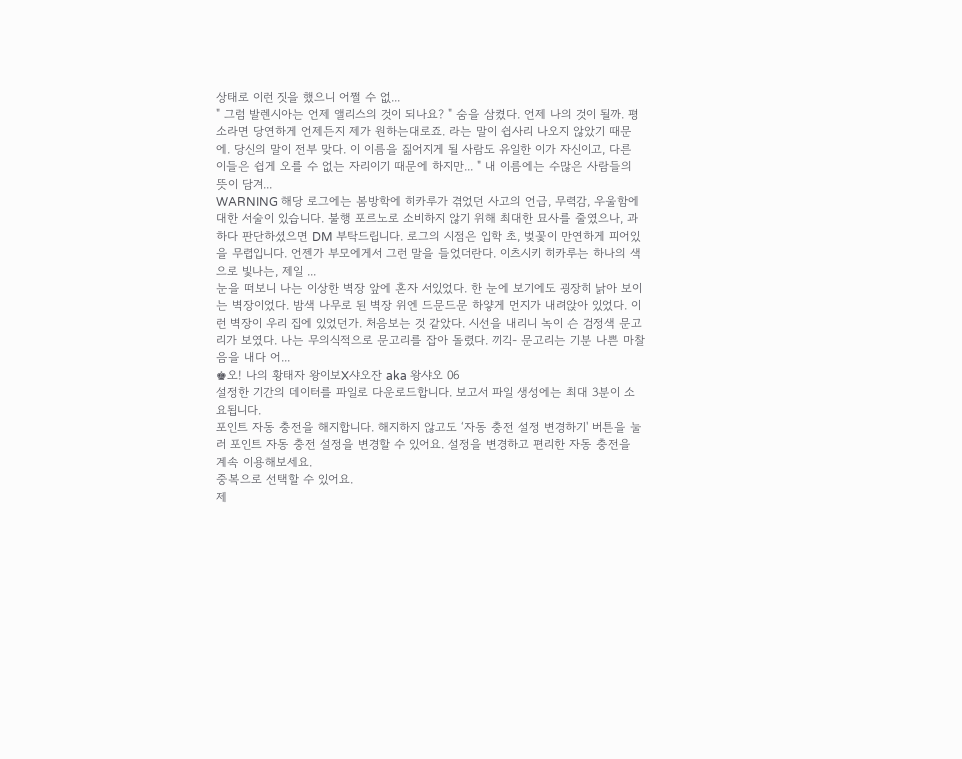상태로 이런 짓을 했으니 어쩔 수 없...
" 그럼 발렌시아는 언제 앨리스의 것이 되나요? " 숨을 삼켰다. 언제 나의 것이 될까. 평소라면 당연하게 언제든지 제가 원하는대로죠. 라는 말이 쉽사리 나오지 않았기 때문에. 당신의 말이 전부 맞다. 이 이름을 짊어지게 될 사람도 유일한 이가 자신이고, 다른 이들은 쉽게 오를 수 없는 자리이기 때문에 하지만... " 내 이름에는 수많은 사람들의 뜻이 담겨...
WARNING 해당 로그에는 봄방학에 히카루가 겪었던 사고의 언급, 무력감, 우울함에 대한 서술이 있습니다. 불행 포르노로 소비하지 않기 위해 최대한 묘사를 줄였으나, 과하다 판단하셨으면 DM 부탁드립니다. 로그의 시점은 입학 초, 벚꽃이 만연하게 피어있을 무렵입니다. 언젠가 부모에게서 그런 말을 들었더란다. 이츠시키 히카루는 하나의 색으로 빛나는, 제일 ...
눈을 떠보니 나는 이상한 벽장 앞에 혼자 서있었다. 한 눈에 보기에도 굉장히 낡아 보이는 벽장이었다. 밤색 나무로 된 벽장 위엔 드문드문 하얗게 먼지가 내려앉아 있었다. 이런 벽장이 우리 집에 있었던가. 처음보는 것 같았다. 시선을 내리니 녹이 슨 검정색 문고리가 보였다. 나는 무의식적으로 문고리를 잡아 돌렸다. 끼긱- 문고리는 기분 나쁜 마찰음을 내다 어...
♚오! 나의 황태자 왕이보X샤오잔 aka 왕샤오 06
설정한 기간의 데이터를 파일로 다운로드합니다. 보고서 파일 생성에는 최대 3분이 소요됩니다.
포인트 자동 충전을 해지합니다. 해지하지 않고도 ‘자동 충전 설정 변경하기' 버튼을 눌러 포인트 자동 충전 설정을 변경할 수 있어요. 설정을 변경하고 편리한 자동 충전을 계속 이용해보세요.
중복으로 선택할 수 있어요.
제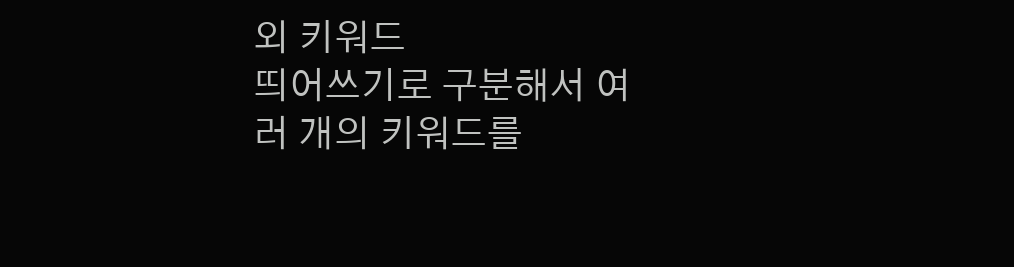외 키워드
띄어쓰기로 구분해서 여러 개의 키워드를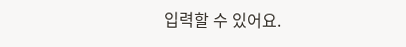입력할 수 있어요.